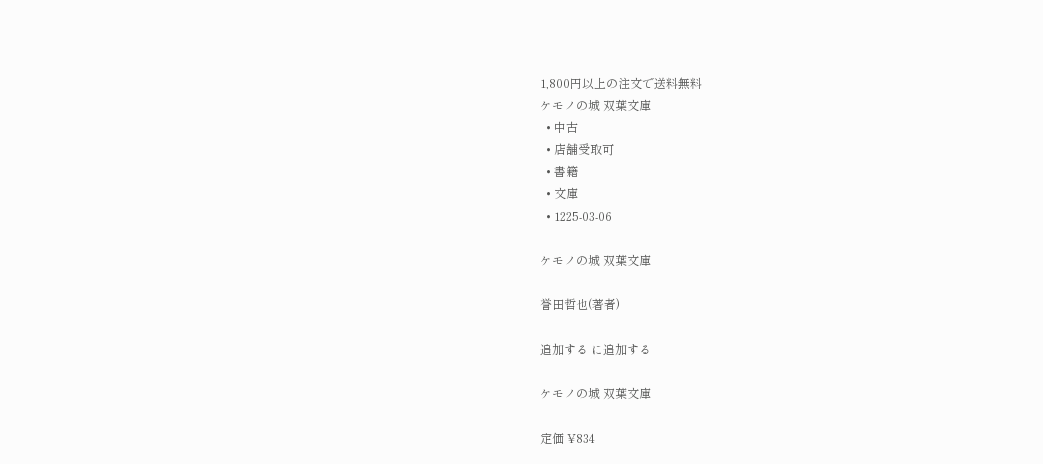1,800円以上の注文で送料無料
ケモノの城 双葉文庫
  • 中古
  • 店舗受取可
  • 書籍
  • 文庫
  • 1225-03-06

ケモノの城 双葉文庫

誉田哲也(著者)

追加する に追加する

ケモノの城 双葉文庫

定価 ¥834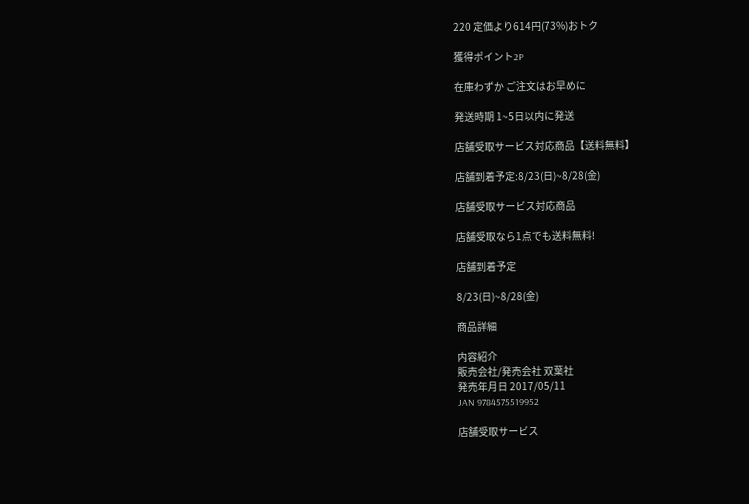220 定価より614円(73%)おトク

獲得ポイント2P

在庫わずか ご注文はお早めに

発送時期 1~5日以内に発送

店舗受取サービス対応商品【送料無料】

店舗到着予定:8/23(日)~8/28(金)

店舗受取サービス対応商品

店舗受取なら1点でも送料無料!

店舗到着予定

8/23(日)~8/28(金)

商品詳細

内容紹介
販売会社/発売会社 双葉社
発売年月日 2017/05/11
JAN 9784575519952

店舗受取サービス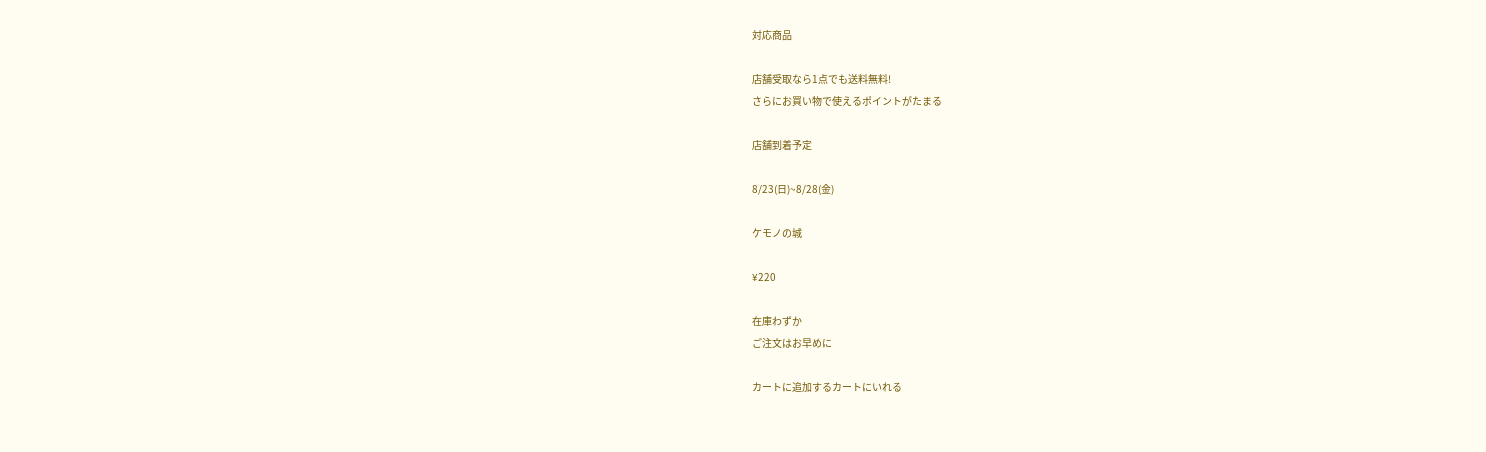対応商品

店舗受取なら1点でも送料無料!
さらにお買い物で使えるポイントがたまる

店舗到着予定

8/23(日)~8/28(金)

ケモノの城

¥220

在庫わずか
ご注文はお早めに

カートに追加するカートにいれる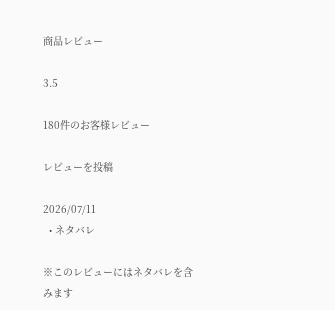商品レビュー

3.5

180件のお客様レビュー

レビューを投稿

2026/07/11
  • ネタバレ

※このレビューにはネタバレを含みます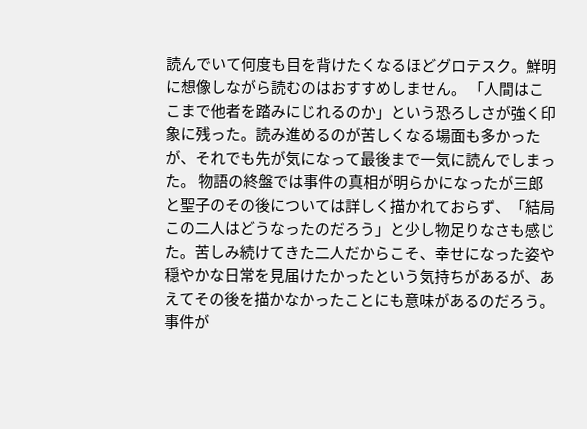読んでいて何度も目を背けたくなるほどグロテスク。鮮明に想像しながら読むのはおすすめしません。 「人間はここまで他者を踏みにじれるのか」という恐ろしさが強く印象に残った。読み進めるのが苦しくなる場面も多かったが、それでも先が気になって最後まで一気に読んでしまった。 物語の終盤では事件の真相が明らかになったが三郎と聖子のその後については詳しく描かれておらず、「結局この二人はどうなったのだろう」と少し物足りなさも感じた。苦しみ続けてきた二人だからこそ、幸せになった姿や穏やかな日常を見届けたかったという気持ちがあるが、あえてその後を描かなかったことにも意味があるのだろう。事件が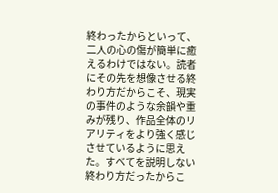終わったからといって、二人の心の傷が簡単に癒えるわけではない。読者にその先を想像させる終わり方だからこそ、現実の事件のような余韻や重みが残り、作品全体のリアリティをより強く感じさせているように思えた。すべてを説明しない終わり方だったからこ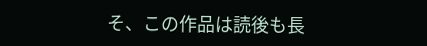そ、この作品は読後も長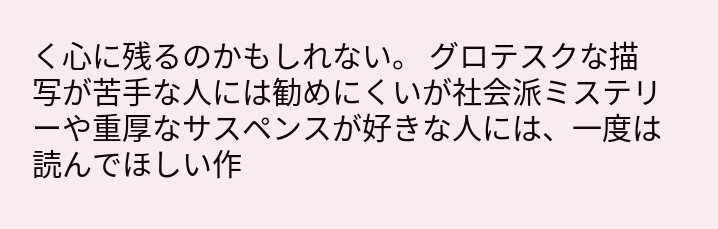く心に残るのかもしれない。 グロテスクな描写が苦手な人には勧めにくいが社会派ミステリーや重厚なサスペンスが好きな人には、一度は読んでほしい作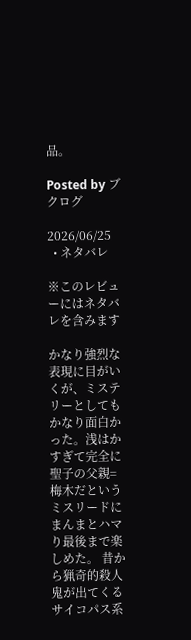品。

Posted by ブクログ

2026/06/25
  • ネタバレ

※このレビューにはネタバレを含みます

かなり強烈な表現に目がいくが、ミステリーとしてもかなり面白かった。浅はかすぎて完全に聖子の父親=梅木だというミスリードにまんまとハマり最後まで楽しめた。 昔から猟奇的殺人鬼が出てくるサイコパス系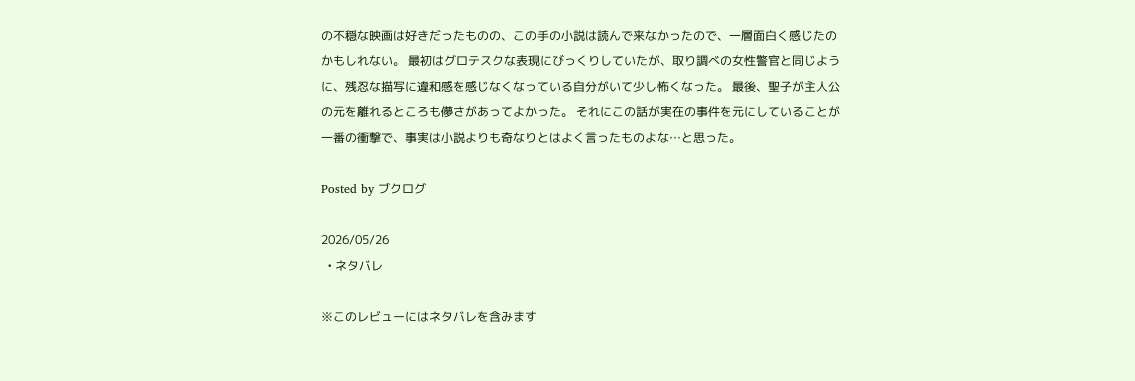の不穏な映画は好きだったものの、この手の小説は読んで来なかったので、一層面白く感じたのかもしれない。 最初はグロテスクな表現にびっくりしていたが、取り調べの女性警官と同じように、残忍な描写に違和感を感じなくなっている自分がいて少し怖くなった。 最後、聖子が主人公の元を離れるところも儚さがあってよかった。 それにこの話が実在の事件を元にしていることが一番の衝撃で、事実は小説よりも奇なりとはよく言ったものよな…と思った。

Posted by ブクログ

2026/05/26
  • ネタバレ

※このレビューにはネタバレを含みます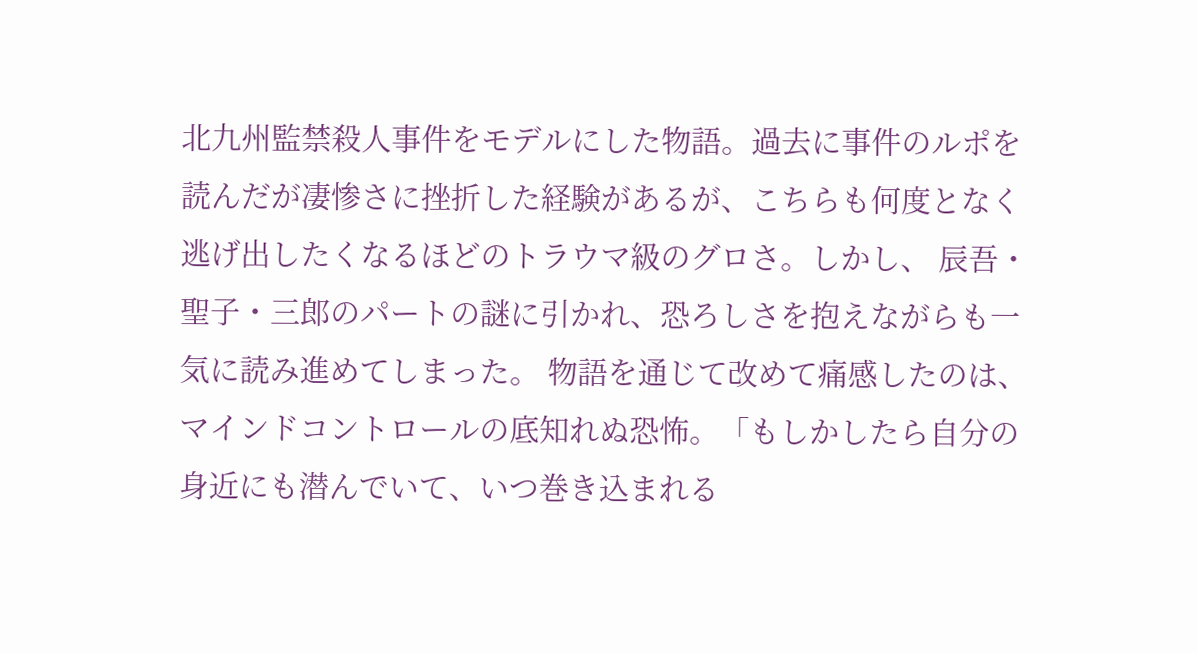北九州監禁殺人事件をモデルにした物語。過去に事件のルポを読んだが凄惨さに挫折した経験があるが、こちらも何度となく逃げ出したくなるほどのトラウマ級のグロさ。しかし、 辰吾・聖子・三郎のパートの謎に引かれ、恐ろしさを抱えながらも一気に読み進めてしまった。 物語を通じて改めて痛感したのは、マインドコントロールの底知れぬ恐怖。「もしかしたら自分の身近にも潜んでいて、いつ巻き込まれる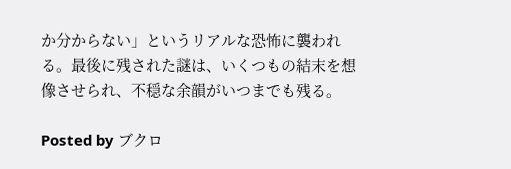か分からない」というリアルな恐怖に襲われる。最後に残された謎は、いくつもの結末を想像させられ、不穏な余韻がいつまでも残る。

Posted by ブクロ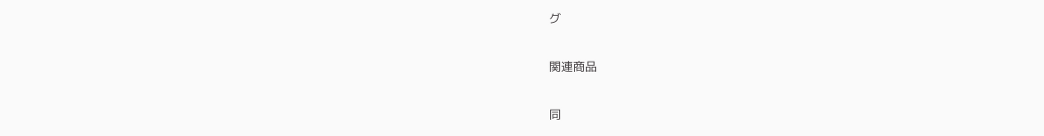グ

関連商品

同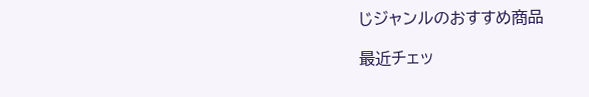じジャンルのおすすめ商品

最近チェッ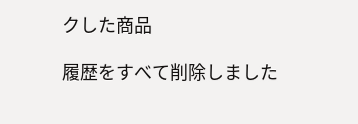クした商品

履歴をすべて削除しました